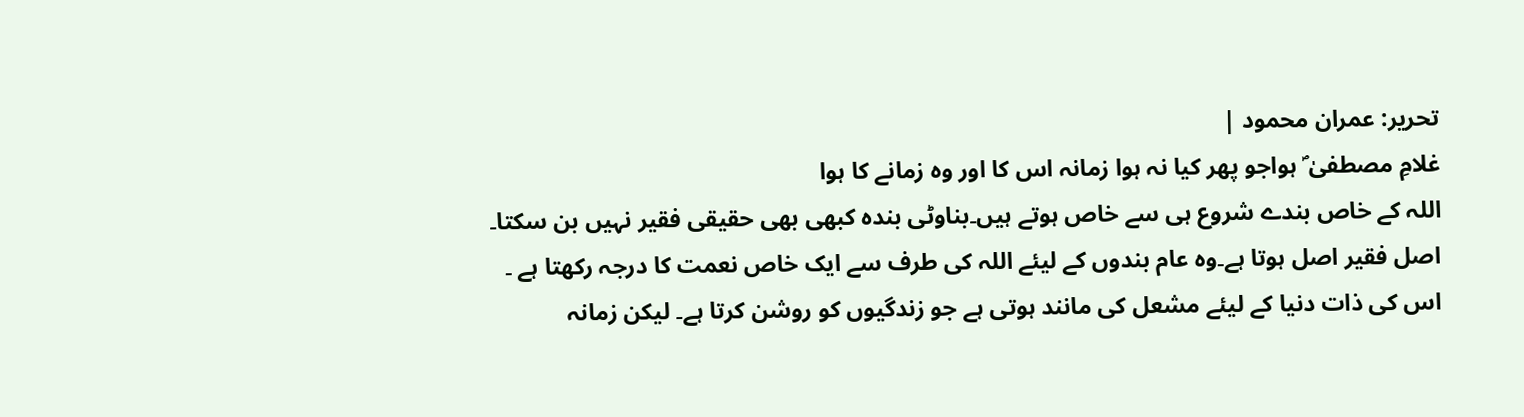تحریر: عمران محمود |
غلامِ مصطفیٰ ؐ ہواجو پھر کیا نہ ہوا زمانہ اس کا اور وہ زمانے کا ہوا
اللہ کے خاص بندے شروع ہی سے خاص ہوتے ہیں۔بناوٹی بندہ کبھی بھی حقیقی فقیر نہیں بن سکتا۔ اصل فقیر اصل ہوتا ہے۔وہ عام بندوں کے لیئے اللہ کی طرف سے ایک خاص نعمت کا درجہ رکھتا ہے ۔ اس کی ذات دنیا کے لیئے مشعل کی مانند ہوتی ہے جو زندگیوں کو روشن کرتا ہے۔ لیکن زمانہ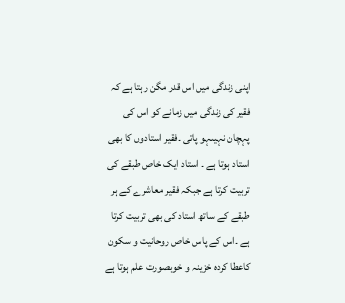اپنی زندگی میں اس قدر مگن رہتا ہے کہ فقیر کی زندگی میں زمانے کو اس کی پہچان نہیںہو پاتی ۔فقیر استادوں کا بھی استاد ہوتا ہے ۔ استاد ایک خاص طبقے کی تربیت کرتا ہے جبکہ فقیر معاشرے کے ہر طبقے کے ساتھ استاد کی بھی تربیت کرتا ہے ۔اس کے پاس خاص روحانیت و سکون کاعطا کردہ خزینہ و خوبصورت علم ہوتا ہے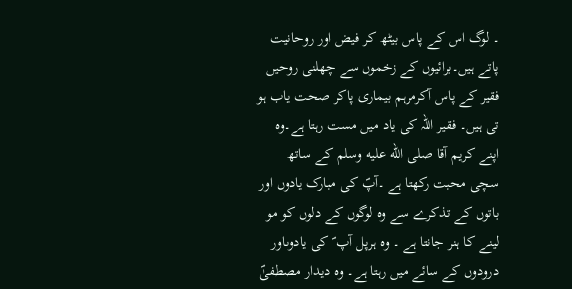۔ لوگ اس کے پاس بیٹھ کر فیض اور روحانیت پاتے ہیں۔برائیوں کے زخموں سے چھلنی روحیں فقیر کے پاس آکرمرہم بیماری پاکر صحت یاب ہو تی ہیں۔ فقیر اللہ کی یاد میں مست رہتا ہے۔وہ اپنے کریم آقا صلى الله عليه وسلم کے ساتھ سچی محبت رکھتا ہے ۔آپؐ کی مبارک یادوں اور باتوں کے تذکرے سے وہ لوگوں کے دلوں کو مو لینے کا ہنر جانتا ہے ۔ وہ ہرپل آپ ؐ کی یادوںاور درودوں کے سائے میں رہتا ہے۔ وہ دیدار مصطفیٰؐ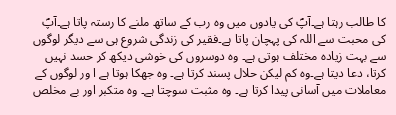کا طالب رہتا ہے۔آپؐ کی یادوں میں وہ رب کے ساتھ ملنے کا رستہ پاتا ہے۔آپؐ کی محبت سے اللہ کی پہچان پاتا ہے۔فقیر کی زندگی شروع ہی سے دیگر لوگوں سے بہت زیادہ مختلف ہوتی ہے۔ وہ دوسروں کی خوشی دیکھ کر حسد نہیں کرتا، دعا دیتا ہے۔وہ کم لیکن حلال پسند کرتا ہے۔ وہ جھکا ہوتا ہے ا ور لوگوں کے معاملات میں آسانی پیدا کرتا ہے۔ وہ مثبت سوچتا ہے۔ وہ متکبر اور بے مخلص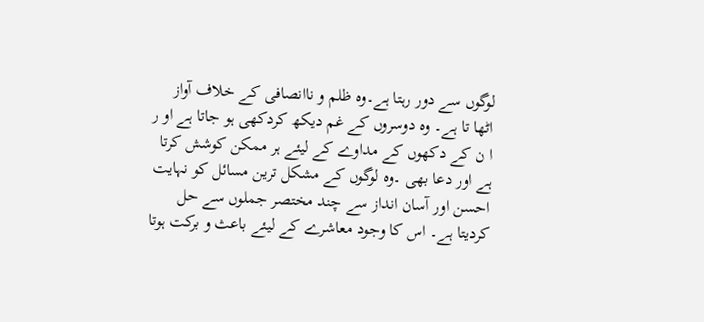لوگوں سے دور رہتا ہے۔وہ ظلم و ناانصافی کے خلاف آواز اٹھا تا ہے۔ وہ دوسروں کے غم دیکھ کردکھی ہو جاتا ہے او ر ا ن کے دکھوں کے مداوے کے لیئے ہر ممکن کوشش کرتا ہے اور دعا بھی ۔وہ لوگوں کے مشکل ترین مسائل کو نہایت احسن اور آسان انداز سے چند مختصر جملوں سے حل کردیتا ہے۔ اس کا وجود معاشرے کے لیئے باعث و برکت ہوتا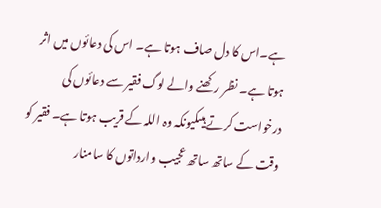ہے۔اس کا دل صاف ہوتا ہے۔ اس کی دعائوں میں اثر ہوتا ہے۔ نظر رکھنے والے لوگ فقیر سے دعائوں کی درخواست کرتے ہیںکیونکہ وہ اللہ کے قریب ہوتا ہے۔ فقیر کو وقت کے ساتھ ساتھ عجیب وارداتوں کا سامنار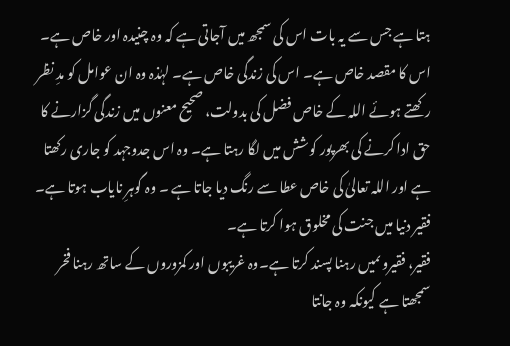ہتا ہے جس سے یہ بات اس کی سمجھ میں آجاتی ہے کہ وہ چنیدہ اور خاص ہے۔ اس کا مقصد خاص ہے۔ اس کی زندگی خاص ہے۔ لہٰذہ وہ ان عوامل کو مدِ نظر رکھتے ہوئے اللہ کے خاص فضل کی بدولت، صحیح معنوں میں زندگی گزارنے کا حق ادا کرنے کی بھرپور کوشش میں لگا رہتا ہے۔ وہ اس جدوجہد کو جاری رکھتا ہے اور اللہ تعالیٰ کی خاص عطا سے رنگ دیا جاتا ہے ۔ وہ گوہرِ نایاب ہوتا ہے۔ فقیر دنیا میں جنت کی مخلوق ہوا کرتا ہے۔
فقیر، فقیروںمیں رہنا پسند کرتا ہے۔وہ غریبوں اور کمزوروں کے ساتھ رہنا فخر سمجھتا ہے کیونکہ وہ جانتا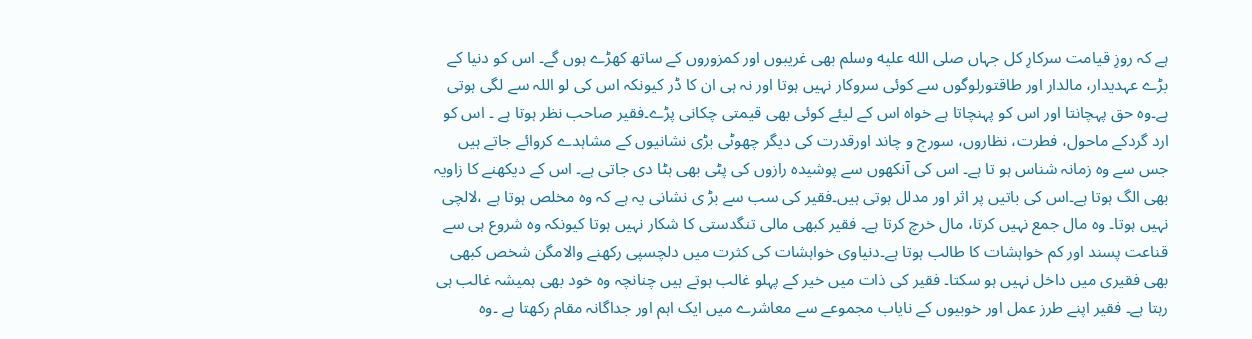ہے کہ روزِ قیامت سرکارِ کل جہاں صلى الله عليه وسلم بھی غریبوں اور کمزوروں کے ساتھ کھڑے ہوں گے۔ اس کو دنیا کے بڑے عہدیدار، مالدار اور طاقتورلوگوں سے کوئی سروکار نہیں ہوتا اور نہ ہی ان کا ڈر کیونکہ اس کی لو اللہ سے لگی ہوتی ہے۔وہ حق پہچانتا اور اس کو پہنچاتا ہے خواہ اس کے لیئے کوئی بھی قیمتی چکانی پڑے۔فقیر صاحب نظر ہوتا ہے ۔ اس کو ارد گردکے ماحول، فطرت، نظاروں، سورج و چاند اورقدرت کی دیگر چھوٹی بڑی نشانیوں کے مشاہدے کروائے جاتے ہیں جس سے وہ زمانہ شناس ہو تا ہے۔ اس کی آنکھوں سے پوشیدہ رازوں کی پٹی بھی ہٹا دی جاتی ہے۔ اس کے دیکھنے کا زاویہ بھی الگ ہوتا ہے۔اس کی باتیں پر اثر اور مدلل ہوتی ہیں۔فقیر کی سب سے بڑ ی نشانی یہ ہے کہ وہ مخلص ہوتا ہے ،لالچی نہیں ہوتا۔ وہ مال جمع نہیں کرتا، مال خرچ کرتا ہے۔ فقیر کبھی مالی تنگدستی کا شکار نہیں ہوتا کیونکہ وہ شروع ہی سے قناعت پسند اور کم خواہشات کا طالب ہوتا ہے۔دنیاوی خواہشات کی کثرت میں دلچسپی رکھنے والامگن شخص کبھی بھی فقیری میں داخل نہیں ہو سکتا۔ فقیر کی ذات میں خیر کے پہلو غالب ہوتے ہیں چنانچہ وہ خود بھی ہمیشہ غالب ہی رہتا ہے۔ فقیر اپنے طرز عمل اور خوبیوں کے نایاب مجموعے سے معاشرے میں ایک اہم اور جداگانہ مقام رکھتا ہے ۔وہ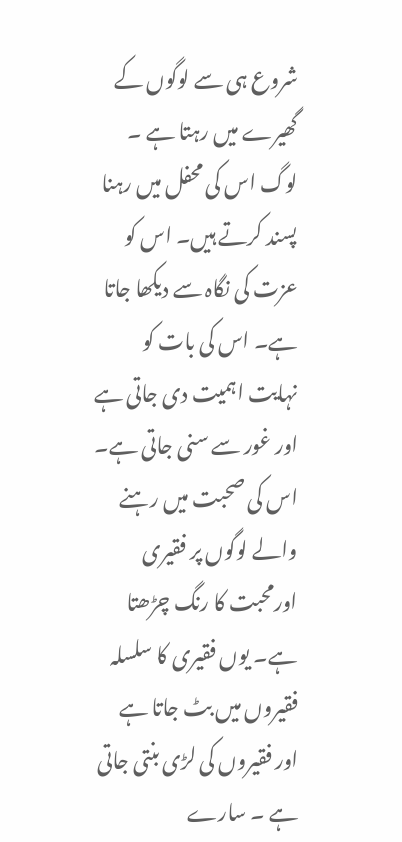شروع ہی سے لوگوں کے گھیرے میں رہتا ہے ۔ لوگ اس کی محفل میں رہنا پسند کرتے ہیں۔ اس کو عزت کی نگاہ سے دیکھا جاتا ہے۔ اس کی بات کو نہایت اہمیت دی جاتی ہے اور غور سے سنی جاتی ہے۔ اس کی صحبت میں رہنے والے لوگوں پر فقیری اورمحبت کا رنگ چڑھتا ہے۔ یوں فقیری کا سلسلہ فقیروں میں بٹ جاتا ہے اور فقیروں کی لڑی بنتی جاتی ہے ۔ سارے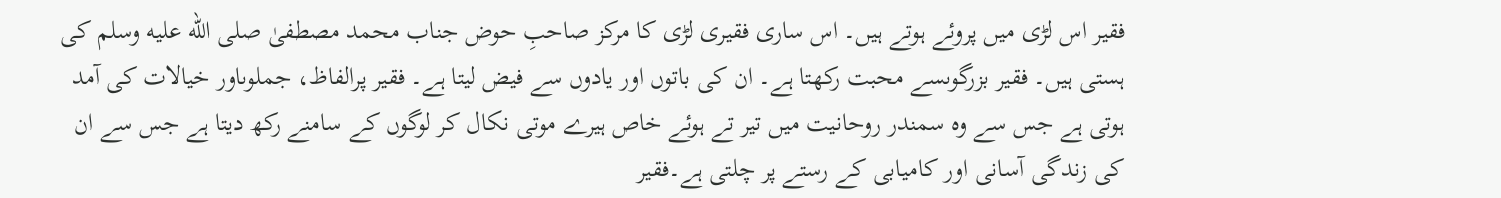فقیر اس لڑی میں پروئے ہوتے ہیں۔ اس ساری فقیری لڑی کا مرکز صاحبِ حوض جناب محمد مصطفیٰ صلى الله عليه وسلم کی ہستی ہیں۔ فقیر بزرگوںسے محبت رکھتا ہے۔ ان کی باتوں اور یادوں سے فیض لیتا ہے۔ فقیر پرالفاظ، جملوںاور خیالات کی آمد ہوتی ہے جس سے وہ سمندر روحانیت میں تیر تے ہوئے خاص ہیرے موتی نکال کر لوگوں کے سامنے رکھ دیتا ہے جس سے ان کی زندگی آسانی اور کامیابی کے رستے پر چلتی ہے۔فقیر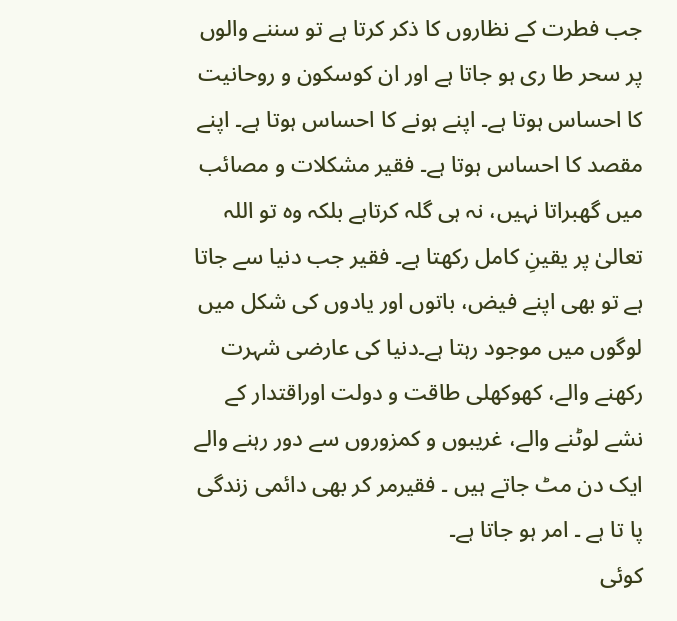جب فطرت کے نظاروں کا ذکر کرتا ہے تو سننے والوں پر سحر طا ری ہو جاتا ہے اور ان کوسکون و روحانیت کا احساس ہوتا ہے۔ اپنے ہونے کا احساس ہوتا ہے۔ اپنے مقصد کا احساس ہوتا ہے۔ فقیر مشکلات و مصائب میں گھبراتا نہیں، نہ ہی گلہ کرتاہے بلکہ وہ تو اللہ تعالیٰ پر یقینِ کامل رکھتا ہے۔ فقیر جب دنیا سے جاتا ہے تو بھی اپنے فیض، باتوں اور یادوں کی شکل میں لوگوں میں موجود رہتا ہے۔دنیا کی عارضی شہرت رکھنے والے، کھوکھلی طاقت و دولت اوراقتدار کے نشے لوٹنے والے، غریبوں و کمزوروں سے دور رہنے والے ایک دن مٹ جاتے ہیں ۔ فقیرمر کر بھی دائمی زندگی پا تا ہے ۔ امر ہو جاتا ہے۔
کوئی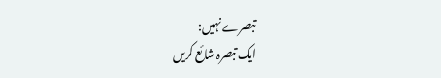تبصرے نہیں:
ایک تبصرہ شائع کریں